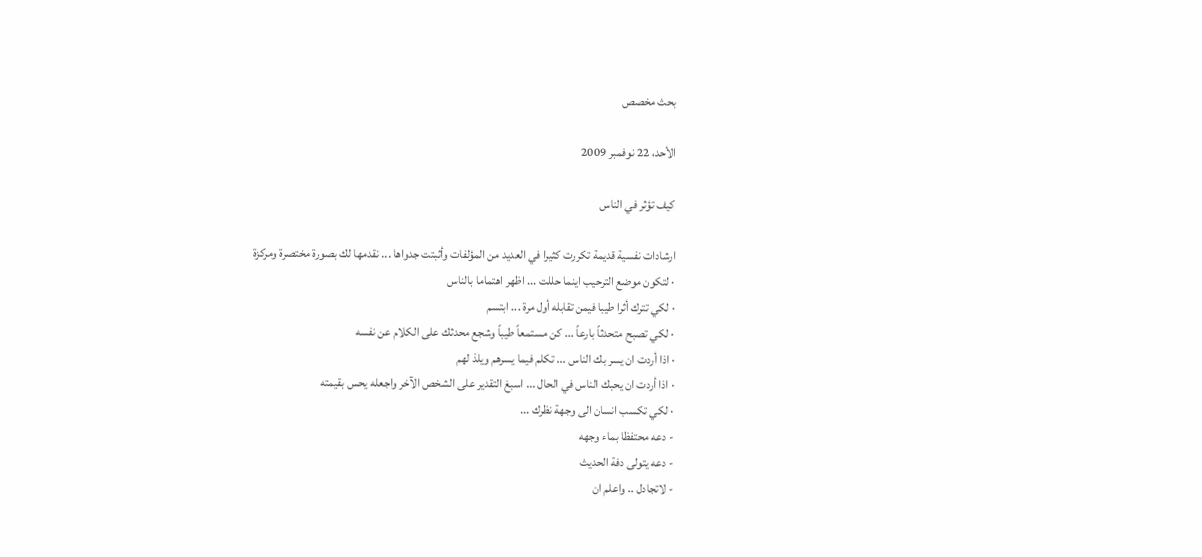بحث مخصص

الأحد، 22 نوفمبر 2009

كيف تؤثر في الناس

ارشادات نفسية قديمة تكررت كثيرا في العديد من المؤلفات وأثبتت جدواها ... نقدمها لك بصورة مختصرة ومركزة
· لتكون موضع الترحيب اينما حللت ... اظهر اهتماما بالناس
· لكي تترك أثرا طيبا فيمن تقابله أول مرة ... ابتسم
· لكي تصبح متحدثاً بارعاً ... كن مستمعاً طيباً وشجع محدثك على الكلام عن نفسه
· اذا أردت ان يسر بك الناس ... تكلم فيما يسرهم ويلذ لهم
· اذا أردت ان يحبك الناس في الحال ... اسبغ التقدير على الشخص الآخر واجعله يحس بقيمته
· لكي تكسب انسان الى وجهة نظرك ...
- دعه محتفظا بماء وجهه
- دعه يتولى دفة الحديث
- لاتجادل .. واعلم ان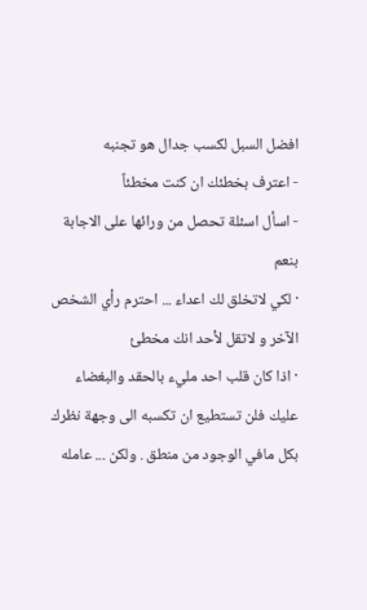افضل السبل لكسب جدال هو تجنبه
- اعترف بخطئك ان كنت مخطئاً
- اسأل اسئلة تحصل من ورائها على الاجابة بنعم
· لكي لاتخلق لك اعداء ... احترم رأي الشخص الآخر و لاتقل لأحد انك مخطئ
· اذا كان قلب احد مليء بالحقد والبغضاء عليك فلن تستطيع ان تكسبه الى وجهة نظرك بكل مافي الوجود من منطق . ولكن ... عامله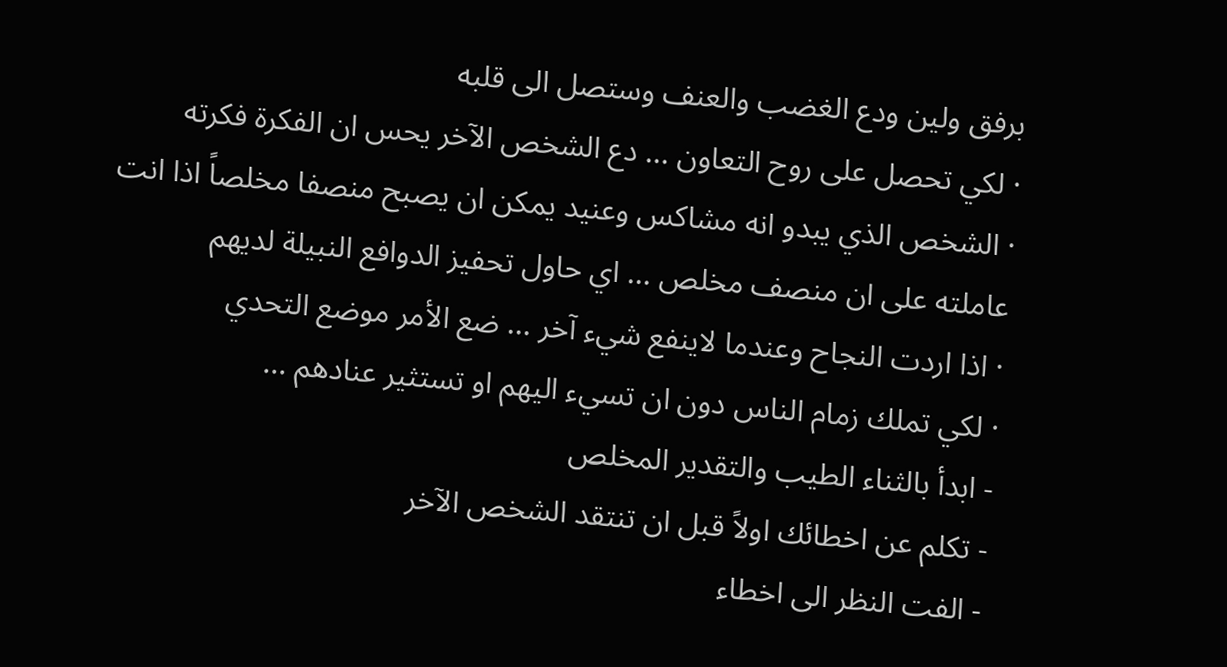برفق ولين ودع الغضب والعنف وستصل الى قلبه
· لكي تحصل على روح التعاون ... دع الشخص الآخر يحس ان الفكرة فكرته
· الشخص الذي يبدو انه مشاكس وعنيد يمكن ان يصبح منصفا مخلصاً اذا انت عاملته على ان منصف مخلص ... اي حاول تحفيز الدوافع النبيلة لديهم
· اذا اردت النجاح وعندما لاينفع شيء آخر ... ضع الأمر موضع التحدي
· لكي تملك زمام الناس دون ان تسيء اليهم او تستثير عنادهم ...
- ابدأ بالثناء الطيب والتقدير المخلص
- تكلم عن اخطائك اولاً قبل ان تنتقد الشخص الآخر
- الفت النظر الى اخطاء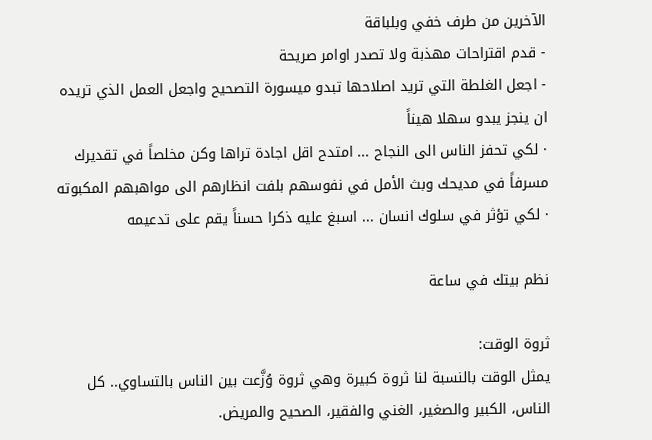الآخرين من طرف خفي وبلباقة
- قدم اقتراحات مهذبة ولا تصدر اوامر صريحة
- اجعل الغلطة التي تريد اصلاحها تبدو ميسورة التصحيح واجعل العمل الذي تريده ان ينجز يبدو سهلا هيناً
· لكي تحفز الناس الى النجاح ... امتدح اقل اجادة تراها وكن مخلصاً في تقديرك مسرفاً في مديحك وبث الأمل في نفوسهم بلفت انظارهم الى مواهبهم المكبوته
· لكي تؤثر في سلوك انسان ... اسبغ عليه ذكرا حسناً يقم على تدعيمه

نظم بيتك في ساعة

ثروة الوقت:
يمثل الوقت بالنسبة لنا ثروة كبيرة وهي ثروة وُزَّعت بين الناس بالتساوي.. كل الناس، الكبير والصغير، الغني والفقير، الصحيح والمريض.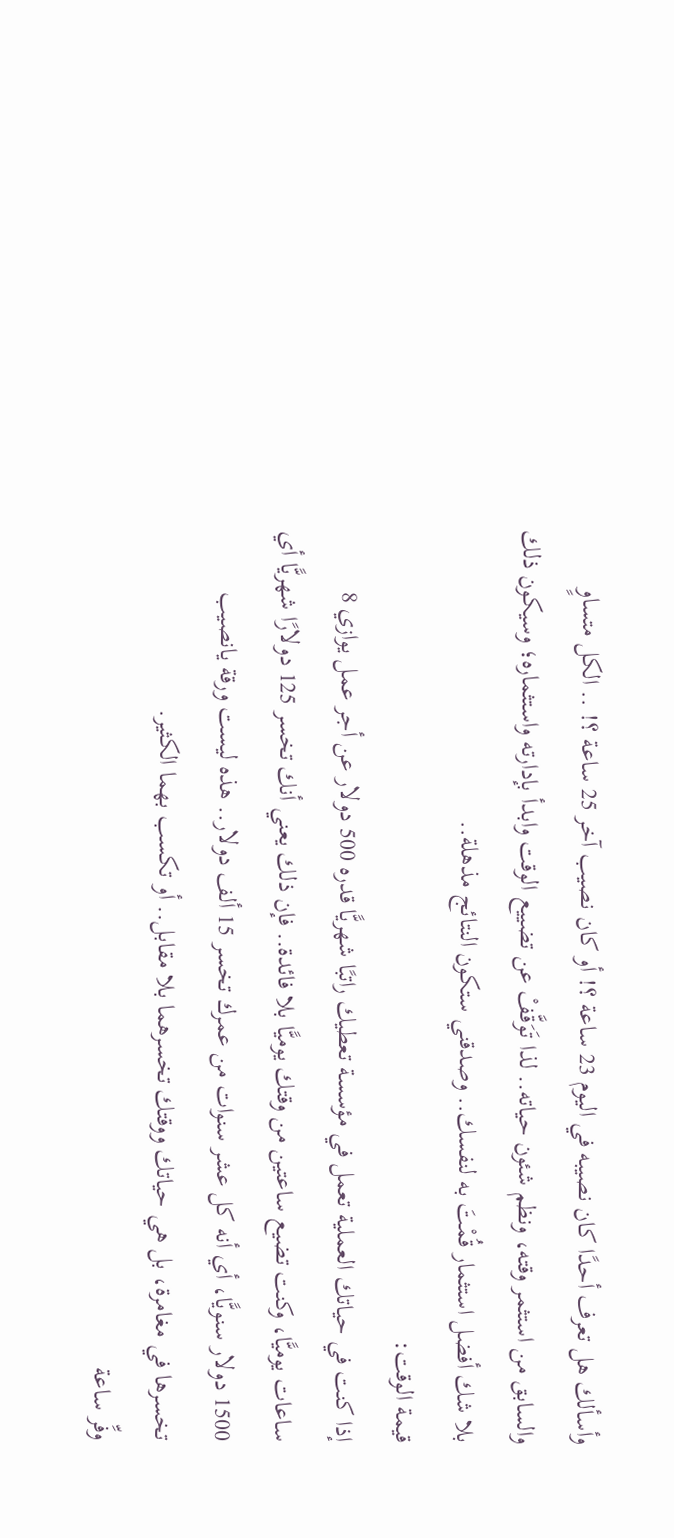وأسألك هل تعرف أحدًا كان نصيبه في اليوم 23 ساعة ؟! أو كان نصيب آخر 25 ساعة ؟! .. الكل متساوٍ والسابق من استثمر وقته، ونظم شئون حياته.. لذا تَوَقَّفْ عن تضييع الوقت وابدأ بإدارته واستثماره؛ وسيكون ذلك بلا شك أفضل استثمار قُمْتَ به لنفسك.. وصدقني ستكون النتائج مذهلة..
قيمة الوقت:
إذا كنت في حياتك العملية تعمل في مؤسسة تعطيك راتبًا شهريًّا قدره 500 دولار عن أجر عمل يوازي 8 ساعات يوميًّا، وكنت تضيع ساعتين من وقتك يوميًّا بلا فائدة.. فإن ذلك يعني أنك تخسر 125 دولارًا شهريًّا أي 1500 دولار سنويًّا، أي أنه كل عشر سنوات من عمرك تخسر 15 ألف دولار.. هذه ليست ورقة يانصيب تخسرها في مغامرة، بل هي حياتك ووقتك تخسرهما بلا مقابل.. أو تكسب بهما الكثير.
وفِّر ساعة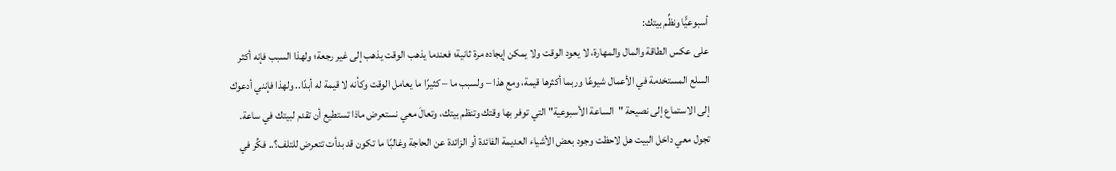أسبوعيًّا ونظِّم بيتك:
على عكس الطاقة والمال والمهارة، لا يعود الوقت ولا يمكن إيجاده مرة ثانية؛ فعندما يذهب الوقت يذهب إلى غير رجعة؛ ولهذا السبب فإنه أكثر السلع المستخدمة في الأعمال شيوعًا وربما أكثرها قيمة، ومع هذا – ولسبب ما – كثيرًا ما يعامل الوقت وكأنه لا قيمة له أبدًا.. ولهذا فإنني أدعوك إلى الاستماع إلى نصيحة "الساعة الأسبوعية" التي توفر بها وقتك وتنظم بيتك، وتعالَ معي نستعرض ماذا تستطيع أن تقدم لبيتك في ساعة.
تجول معي داخل البيت هل لاحظت وجود بعض الأشياء العديمة الفائدة أو الزائدة عن الحاجة وغالبًا ما تكون قد بدأت تتعرض للتلف؟.. فكِّر في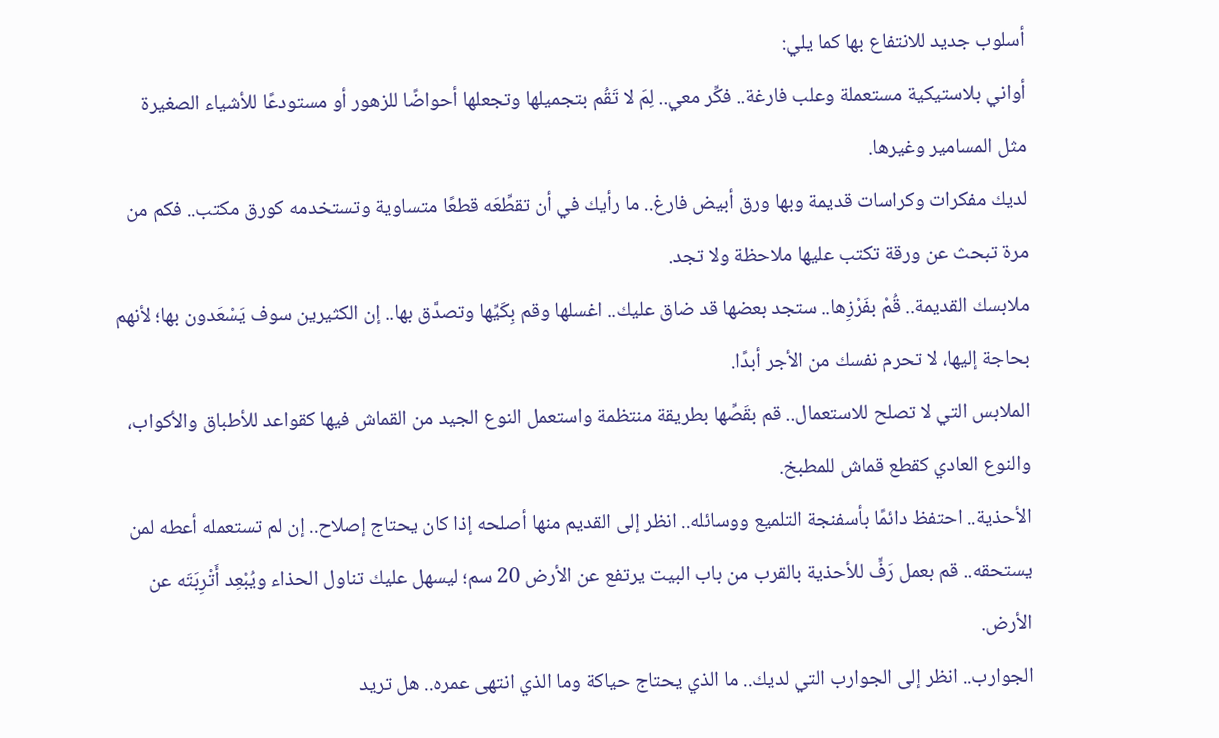أسلوب جديد للانتفاع بها كما يلي:
أواني بلاستيكية مستعملة وعلب فارغة.. فكِّر معي.. لِمَ لا تَقُم بتجميلها وتجعلها أحواضًا للزهور أو مستودعًا للأشياء الصغيرة مثل المسامير وغيرها.
لديك مفكرات وكراسات قديمة وبها ورق أبيض فارغ.. ما رأيك في أن تقطِّعَه قطعًا متساوية وتستخدمه كورق مكتب.. فكم من مرة تبحث عن ورقة تكتب عليها ملاحظة ولا تجد.
ملابسك القديمة.. قُمْ بفَرْزِها.. ستجد بعضها قد ضاق عليك.. اغسلها وقم بِكَيِّها وتصدَّق بها.. إن الكثيرين سوف يَسْعَدون بها؛ لأنهم بحاجة إليها، لا تحرم نفسك من الأجر أبدًا.
الملابس التي لا تصلح للاستعمال.. قم بقَصِّها بطريقة منتظمة واستعمل النوع الجيد من القماش فيها كقواعد للأطباق والأكواب، والنوع العادي كقطع قماش للمطبخ.
الأحذية.. احتفظ دائمًا بأسفنجة التلميع ووسائله.. انظر إلى القديم منها أصلحه إذا كان يحتاج إصلاح.. إن لم تستعمله أعطه لمن يستحقه.. قم بعمل رَفٍّ للأحذية بالقرب من باب البيت يرتفع عن الأرض 20 سم؛ ليسهل عليك تناول الحذاء ويُبْعِد أَتْرِبَتَه عن الأرض.
الجوارب.. انظر إلى الجوارب التي لديك.. ما الذي يحتاج حياكة وما الذي انتهى عمره.. هل تريد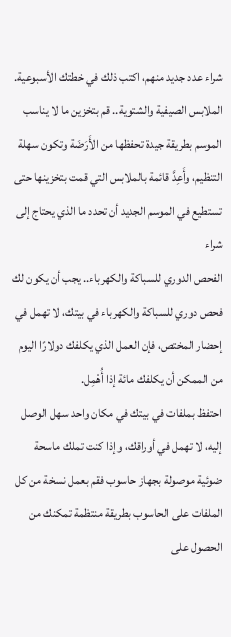شراء عدد جديد منهم، اكتب ذلك في خطتك الأسبوعية.
الملابس الصيفية والشتوية.. قم بتخزين ما لا يناسب الموسم بطريقة جيدة تحفظها من الأَرَضَة وتكون سهلة التنظيم، وأَعِدَّ قائمة بالملابس التي قمت بتخزينها حتى تستطيع في الموسم الجديد أن تحدد ما الذي يحتاج إلى شراء
الفحص الدوري للسباكة والكهرباء.. يجب أن يكون لك فحص دوري للسباكة والكهرباء في بيتك، لا تهمل في إحضار المختص، فإن العمل الذي يكلفك دولارًا اليوم من الممكن أن يكلفك مائة إذا أُهْمِل.
احتفظ بملفات في بيتك في مكان واحد سهل الوصل إليه، لا تهمل في أوراقك، وإذا كنت تملك ماسحة ضوئية موصولة بجهاز حاسوب فقم بعمل نسخة من كل الملفات على الحاسوب بطريقة منتظمة تمكنك من الحصول على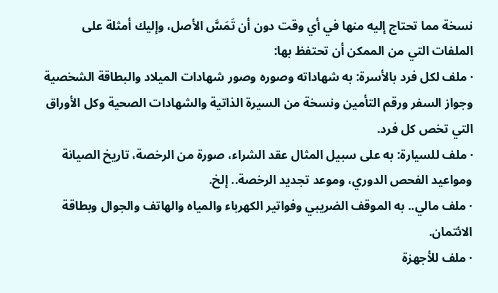نسخة مما تحتاج إليه منها في أي وقت دون أن تَمَسَّ الأصل، وإليك أمثلة على الملفات التي من الممكن أن تحتفظ بها:
· ملف لكل فرد بالأسرة: به شهاداته وصوره وصور شهادات الميلاد والبطاقة الشخصية وجواز السفر ورقم التأمين ونسخة من السيرة الذاتية والشهادات الصحية وكل الأوراق التي تخص كل فرد.
· ملف للسيارة: به على سبيل المثال عقد الشراء، صورة من الرخصة، تاريخ الصيانة ومواعيد الفحص الدوري، وموعد تجديد الرخصة.. إلخ.
· ملف مالي.. به الموقف الضريبي وفواتير الكهرباء والمياه والهاتف والجوال وبطاقة الائتمان.
· ملف للأجهزة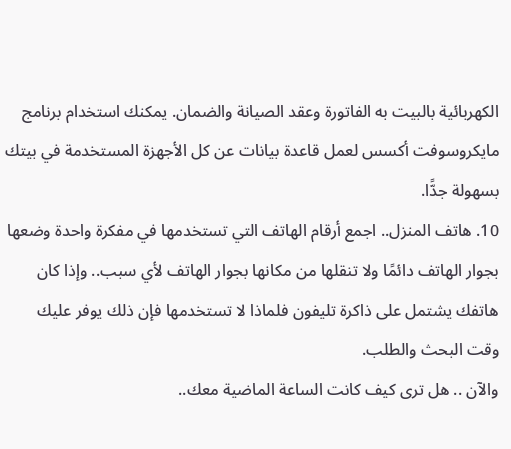الكهربائية بالبيت به الفاتورة وعقد الصيانة والضمان. يمكنك استخدام برنامج مايكروسوفت أكسس لعمل قاعدة بيانات عن كل الأجهزة المستخدمة في بيتك بسهولة جدًّا.
10. هاتف المنزل.. اجمع أرقام الهاتف التي تستخدمها في مفكرة واحدة وضعها بجوار الهاتف دائمًا ولا تنقلها من مكانها بجوار الهاتف لأي سبب.. وإذا كان هاتفك يشتمل على ذاكرة تليفون فلماذا لا تستخدمها فإن ذلك يوفر عليك وقت البحث والطلب.
والآن .. هل ترى كيف كانت الساعة الماضية معك..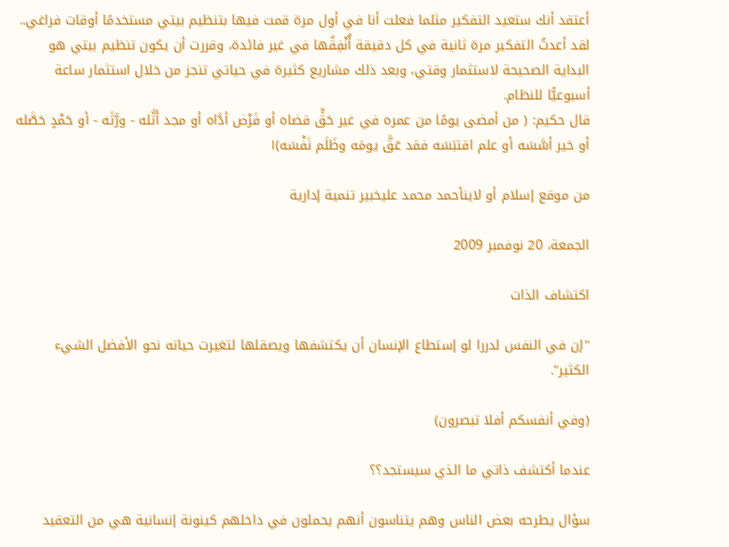أعتقد أنك ستعيد التفكير مثلما فعلت أنا في أول مرة قمت فيها بتنظيم بيتي مستخدمًا أوقات فراغي.. لقد أعدتُ التفكير مرة ثانية في كل دقيقة أُنْفِقُها في غير فائدة، وقررت أن يكون تنظيم بيتي هو البداية الصحيحة لاستثمار وقتي، وبعد ذلك مشاريع كثيرة في حياتي تنجز من خلال استثمار ساعة أسبوعيًّا للنظام.
قال حكيم: ( من أمضى يومًا من عمره في غير حَقٍّ قضاه أو فَرْض أدَّاه أو مجد أَثَّله - ورَّثَه - أو حَمْدٍ حَصَّله أو خير أسَّسَه أو علم اقتبَسَه فقد عَقَّ يومَه وظَلَم نَفْسَه)।

من موقع إسلام أو لاينأحمد محمد عليخبير تنمية إدارية

الجمعة، 20 نوفمبر 2009

اكتشاف الذات

"إن في النفس لدررا لو إستطاع الإنسان أن يكتشفها ويصقلها لتغيرت حياته نحو الأفضل الشيء الكثير".

(وفي أنفسكم أفلا تبصرون)

عندما أكتشف ذاتي ما الذي سيستجد؟؟

سؤال يطرحه بعض الناس وهم يتناسون أنهم يحملون في داخلهم كينونة إنسانية هي من التعقيد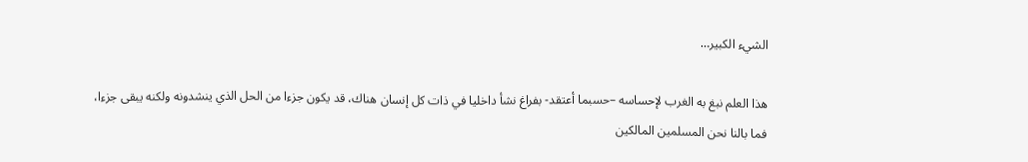الشيء الكبير…

هذا العلم نبغ به الغرب لإحساسه –حسبما أعتقد- بفراغ نشأ داخليا في ذات كل إنسان هناك، قد يكون جزءا من الحل الذي ينشدونه ولكنه يبقى جزءا، فما بالنا نحن المسلمين المالكين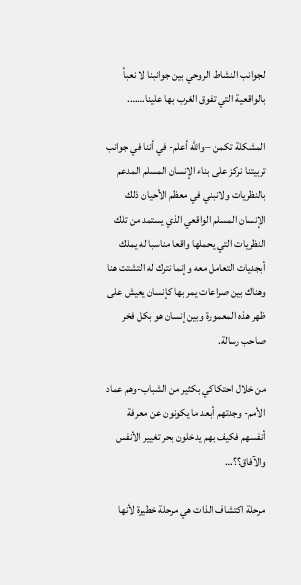لجوانب النشاط الروحي بين جوانبنا لا نعبأ بالواقعية التي تفوق الغرب بها علينا…….

المشكلة تكمن –والله أعلم- في أننا في جوانب تربيتنا نركز على بناء الإنسان المسلم المدعم بالنظريات ولانبني في معظم الأحيان ذلك الإنسان المسلم الواقعي الذي يستمد من تلك النظريات التي يحملها واقعا مناسبا له يملك أبجديات التعامل معه وإنما نترك له التشتت هنا وهناك بين صراعات يمر بها كإنسان يعيش على ظهر هذه المعمورة وبين إنسان هو بكل فخر صاحب رسالة.

من خلال احتكاكي بكثير من الشباب-وهم عماد الأمم- وجدتهم أبعد ما يكونون عن معرفة أنفسهم فكيف بهم يدخلون بحر تغيير الأنفس والآفاق؟؟…

مرحلة اكتشاف الذات هي مرحلة خطيرة لأنها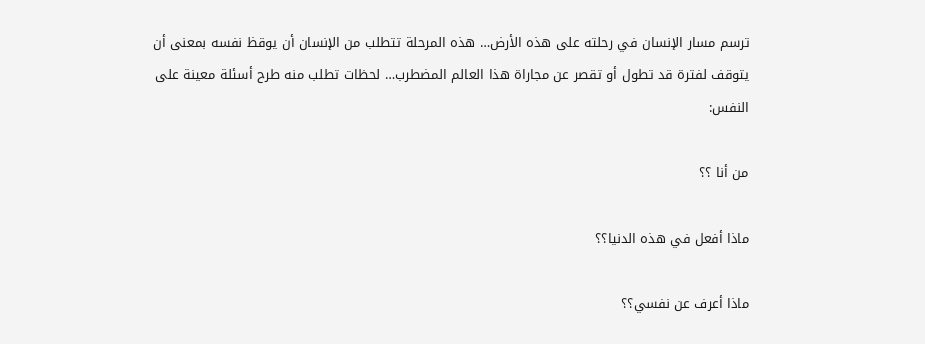ترسم مسار الإنسان في رحلته على هذه الأرض… هذه المرحلة تتطلب من الإنسان أن يوقظ نفسه بمعنى أن يتوقف لفترة قد تطول أو تقصر عن مجاراة هذا العالم المضطرب… لحظات تطلب منه طرح أسئلة معينة على النفس:

من أنا ؟؟

ماذا أفعل في هذه الدنيا؟؟

ماذا أعرف عن نفسي؟؟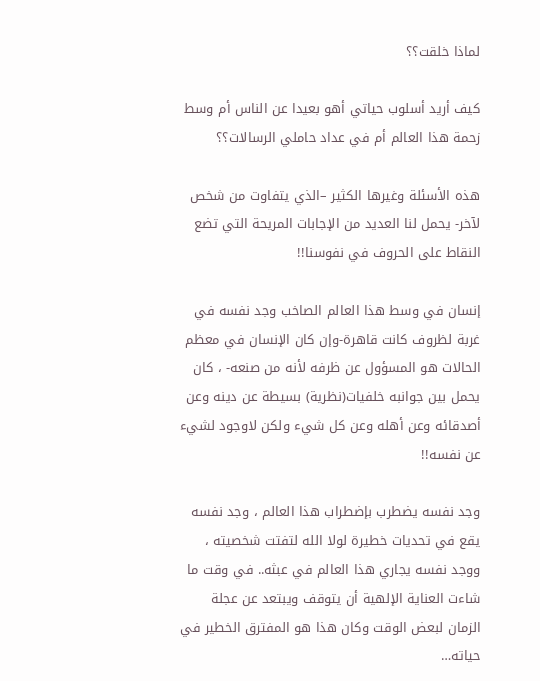لماذا خلقت؟؟

كيف أريد أسلوب حياتي أهو بعيدا عن الناس أم وسط زحمة هذا العالم أم في عداد حاملي الرسالات؟؟

هذه الأسئلة وغيرها الكثير –الذي يتفاوت من شخص لآخر- يحمل لنا العديد من الإجابات المريحة التي تضع النقاط على الحروف في نفوسنا!!

إنسان في وسط هذا العالم الصاخب وجد نفسه في غربة لظروف كانت قاهرة-وإن كان الإنسان في معظم الحالات هو المسؤول عن ظرفه لأنه من صنعه- ، كان يحمل بين جوانبه خلفيات(نظرية) بسيطة عن دينه وعن أصدقائه وعن أهله وعن كل شيء ولكن لاوجود لشيء عن نفسه!!

وجد نفسه يضطرب بإضطراب هذا العالم ، وجد نفسه يقع في تحديات خطيرة لولا الله لتفتت شخصيته ، ووجد نفسه يجاري هذا العالم في عبثه.. في وقت ما شاءت العناية الإلهية أن يتوقف ويبتعد عن عجلة الزمان لبعض الوقت وكان هذا هو المفترق الخطير في حياته…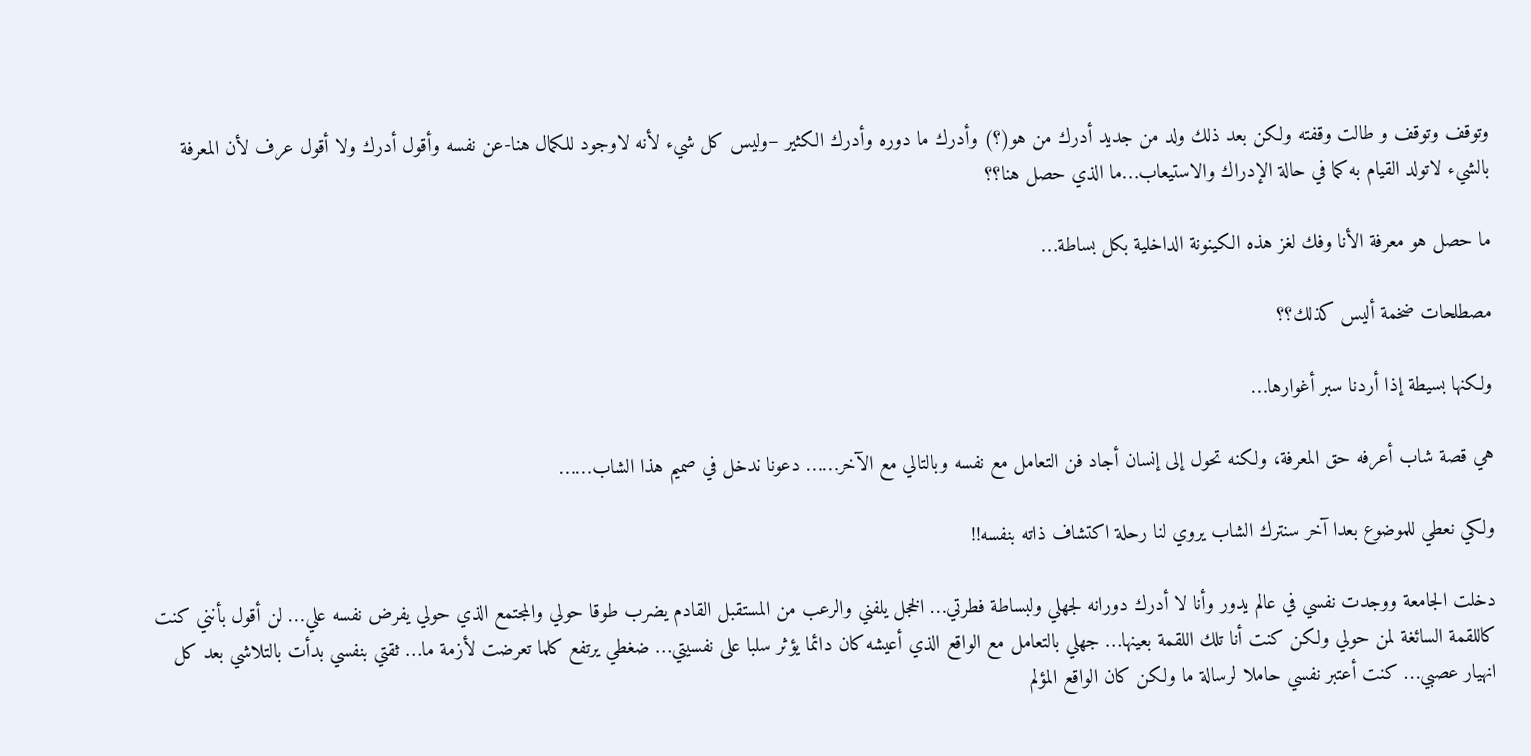وتوقف وتوقف و طالت وقفته ولكن بعد ذلك ولد من جديد أدرك من هو(؟) وأدرك ما دوره وأدرك الكثير –وليس كل شيء لأنه لاوجود للكمال هنا-عن نفسه وأقول أدرك ولا أقول عرف لأن المعرفة بالشيء لاتولد القيام به كما في حالة الإدراك والاستيعاب…ما الذي حصل هنا؟؟

ما حصل هو معرفة الأنا وفك لغز هذه الكينونة الداخلية بكل بساطة…

مصطلحات ضخمة أليس كذلك؟؟

ولكنها بسيطة إذا أردنا سبر أغوارها…

هي قصة شاب أعرفه حق المعرفة، ولكنه تحول إلى إنسان أجاد فن التعامل مع نفسه وبالتالي مع الآخر…… دعونا ندخل في صميم هذا الشاب……

ولكي نعطي للموضوع بعدا آخر سنترك الشاب يروي لنا رحلة اكتشاف ذاته بنفسه!!

دخلت الجامعة ووجدت نفسي في عالم يدور وأنا لا أدرك دورانه لجهلي ولبساطة فطرتي… الخجل يلفني والرعب من المستقبل القادم يضرب طوقا حولي والمجتمع الذي حولي يفرض نفسه علي… لن أقول بأنني كنت كاللقمة السائغة لمن حولي ولكن كنت أنا تلك اللقمة بعينها… جهلي بالتعامل مع الواقع الذي أعيشه كان دائما يؤثر سلبا على نفسيتي… ضغطي يرتفع كلما تعرضت لأزمة ما… ثقتي بنفسي بدأت بالتلاشي بعد كل انهيار عصبي… كنت أعتبر نفسي حاملا لرسالة ما ولكن كان الواقع المؤلم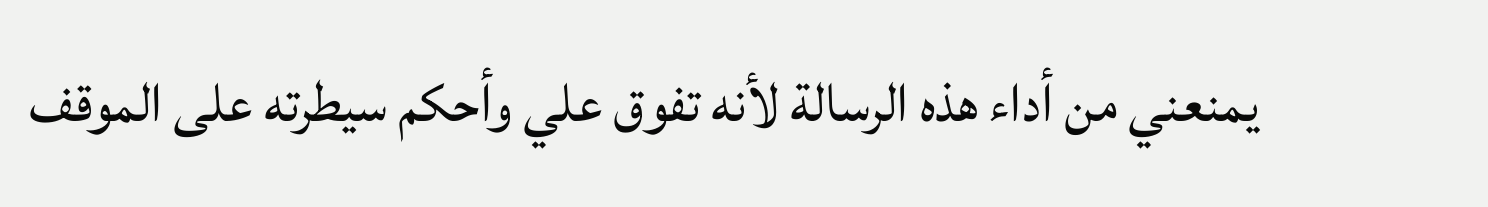يمنعني من أداء هذه الرسالة لأنه تفوق علي وأحكم سيطرته على الموقف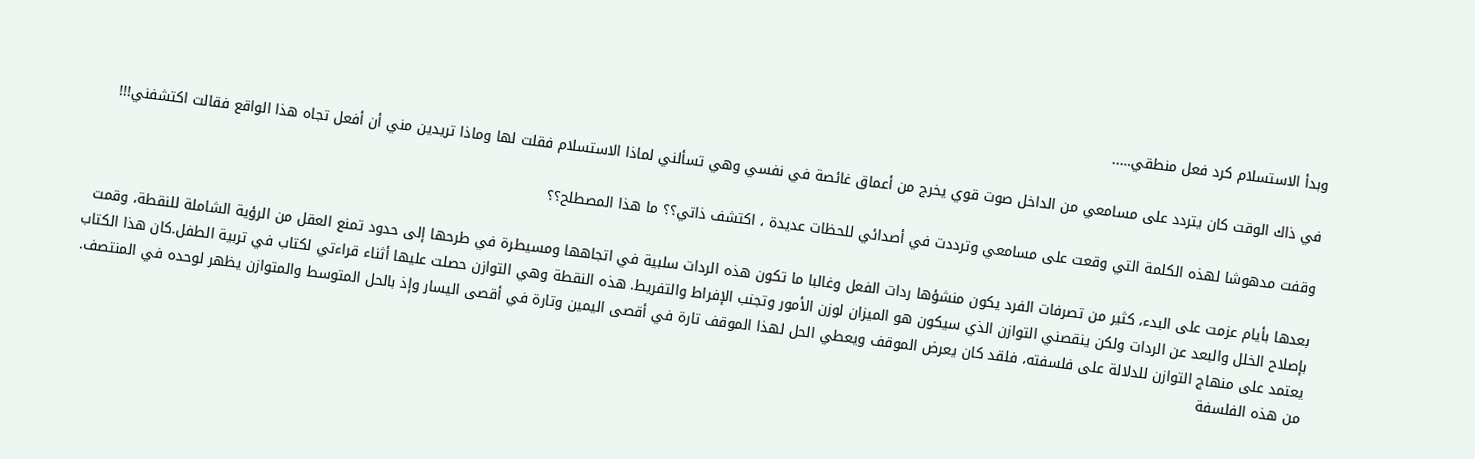وبدأ الاستسلام كرد فعل منطقي…..

في ذاك الوقت كان يتردد على مسامعي من الداخل صوت قوي يخرج من أعماق غائصة في نفسي وهي تسألني لماذا الاستسلام فقلت لها وماذا تريدين مني أن أفعل تجاه هذا الواقع فقالت اكتشفني!!!

وقفت مدهوشا لهذه الكلمة التي وقعت على مسامعي وترددت في أصدائي للحظات عديدة ، اكتشف ذاتي؟؟ ما هذا المصطلح؟؟

بعدها بأيام عزمت على البدء، كثير من تصرفات الفرد يكون منشؤها ردات الفعل وغالبا ما تكون هذه الردات سلبية في اتجاهها ومسيطرة في طرحها إلى حدود تمنع العقل من الرؤية الشاملة للنقطة، وقمت بإصلاح الخلل والبعد عن الردات ولكن ينقصني التوازن الذي سيكون هو الميزان لوزن الأمور وتجنب الإفراط والتفريط. هذه النقطة وهي التوازن حصلت عليها أثناء قراءتي لكتاب في تربية الطفل.كان هذا الكتاب يعتمد على منهاج التوازن للدلالة على فلسفته، فلقد كان يعرض الموقف ويعطي الحل لهذا الموقف تارة في أقصى اليمين وتارة في أقصى اليسار وإذ بالحل المتوسط والمتوازن يظهر لوحده في المنتصف. من هذه الفلسفة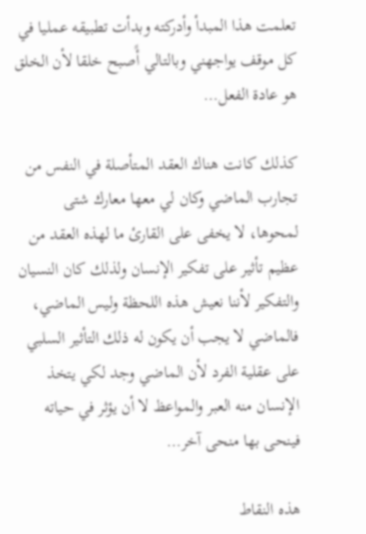تعلمت هذا المبدأ وأدركته وبدأت تطبيقه عمليا في كل موقف يواجهني وبالتالي أًصبح خلقا لأن الخلق هو عادة الفعل…

كذلك كانت هناك العقد المتأصلة في النفس من تجارب الماضي وكان لي معها معارك شتى لمحوها، لا يخفى على القارئ ما لهذه العقد من عظيم تأثير على تفكير الإنسان ولذلك كان النسيان والتفكير لأننا نعيش هذه اللحظة وليس الماضي، فالماضي لا يجب أن يكون له ذلك التأثير السلبي على عقلية الفرد لأن الماضي وجد لكي يتخذ الإنسان منه العبر والمواعظ لا أن يؤثر في حياته فينحى بها منحى آخر…

هذه النقاط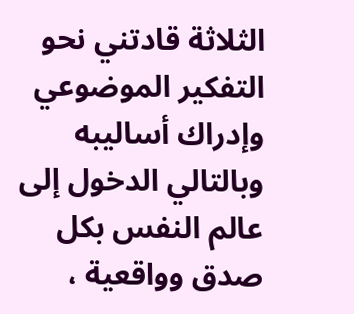الثلاثة قادتني نحو التفكير الموضوعي وإدراك أساليبه وبالتالي الدخول إلى عالم النفس بكل صدق وواقعية ،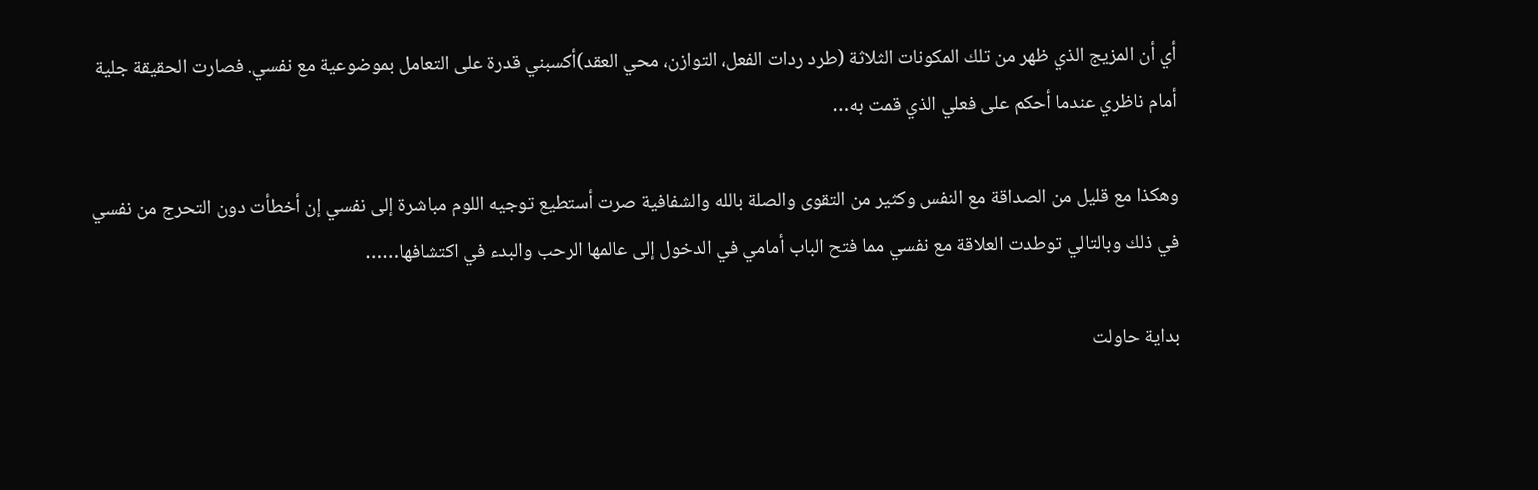أي أن المزيج الذي ظهر من تلك المكونات الثلاثة (طرد ردات الفعل، التوازن، محي العقد)أكسبني قدرة على التعامل بموضوعية مع نفسي. فصارت الحقيقة جلية أمام ناظري عندما أحكم على فعلي الذي قمت به…

وهكذا مع قليل من الصداقة مع النفس وكثير من التقوى والصلة بالله والشفافية صرت أستطيع توجيه اللوم مباشرة إلى نفسي إن أخطأت دون التحرج من نفسي في ذلك وبالتالي توطدت العلاقة مع نفسي مما فتح الباب أمامي في الدخول إلى عالمها الرحب والبدء في اكتشافها……

بداية حاولت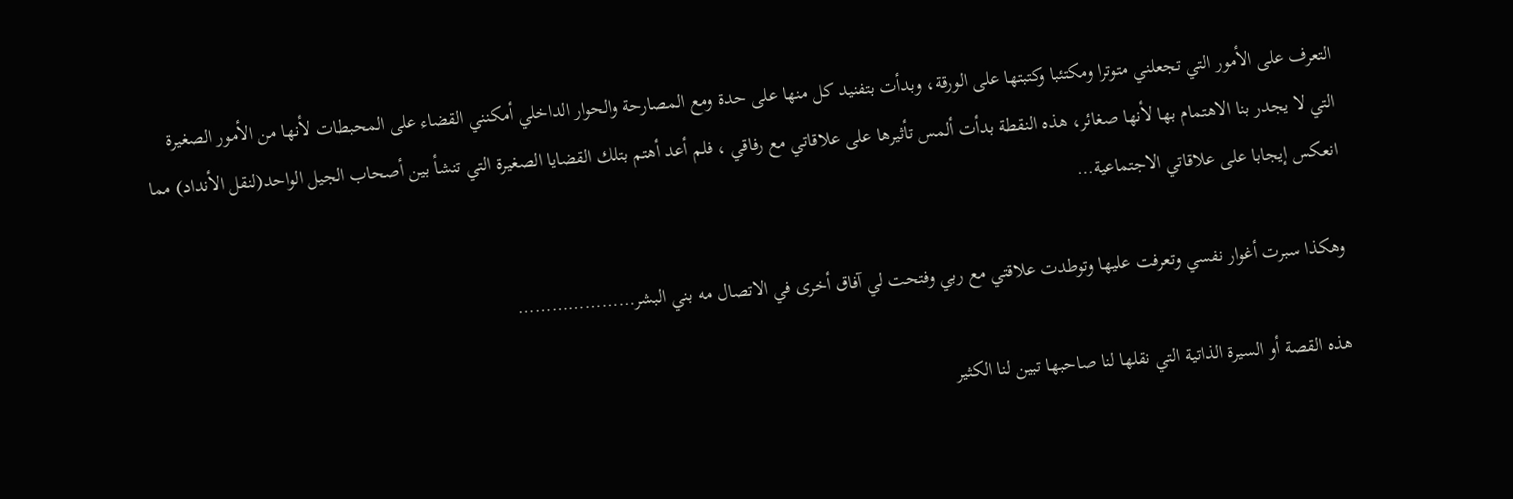التعرف على الأمور التي تجعلني متوترا ومكتئبا وكتبتها على الورقة، وبدأت بتفنيد كل منها على حدة ومع المصارحة والحوار الداخلي أمكنني القضاء على المحبطات لأنها من الأمور الصغيرة التي لا يجدر بنا الاهتمام بها لأنها صغائر، هذه النقطة بدأت ألمس تأثيرها على علاقاتي مع رفاقي ، فلم أعد أهتم بتلك القضايا الصغيرة التي تنشأ بين أصحاب الجيل الواحد(لنقل الأنداد) مما انعكس إيجابا على علاقاتي الاجتماعية…

وهكذا سبرت أغوار نفسي وتعرفت عليها وتوطدت علاقتي مع ربي وفتحت لي آفاق أخرى في الاتصال مه بني البشر…………………

هذه القصة أو السيرة الذاتية التي نقلها لنا صاحبها تبين لنا الكثير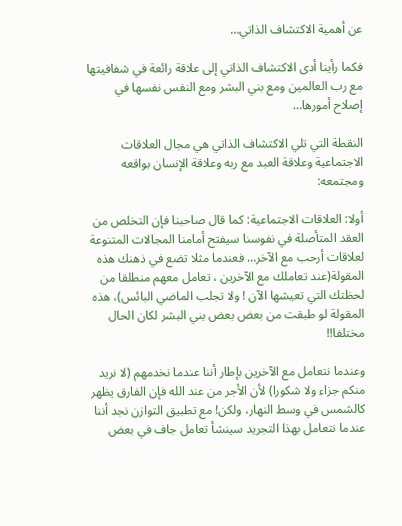عن أهمية الاكتشاف الذاتي…

فكما رأينا أدى الاكتشاف الذاتي إلى علاقة رائعة في شفافيتها مع رب العالمين ومع بني البشر ومع النفس نفسها في إصلاح أمورها…

النقطة التي تلي الاكتشاف الذاتي هي مجال العلاقات الاجتماعية وعلاقة العبد مع ربه وعلاقة الإنسان بواقعه ومجتمعه:

أولا: العلاقات الاجتماعية: كما قال صاحبنا فإن التخلص من العقد المتأصلة في نفوسنا سيفتح أمامنا المجالات المتنوعة لعلاقات أرحب مع الآخر… فعندما مثلا تضع في ذهنك هذه المقولة(عند تعاملك مع الآخرين ، تعامل معهم منطلقا من لحظتك التي تعيشها الآن ! ولا تجلب الماضي البائس)، هذه المقولة لو طبقت من بعض بعض بني البشر لكان الحال مختلفا!!

وعندما نتعامل مع الآخرين بإطار أننا عندما نخدمهم (لا نريد منكم جزاء ولا شكورا) لأن الأجر من عند الله فإن الفارق يظهر كالشمس في وسط النهار، ولكن! مع تطبيق التوازن نجد أننا عندما نتعامل بهذا التجريد سينشأ تعامل جاف في بعض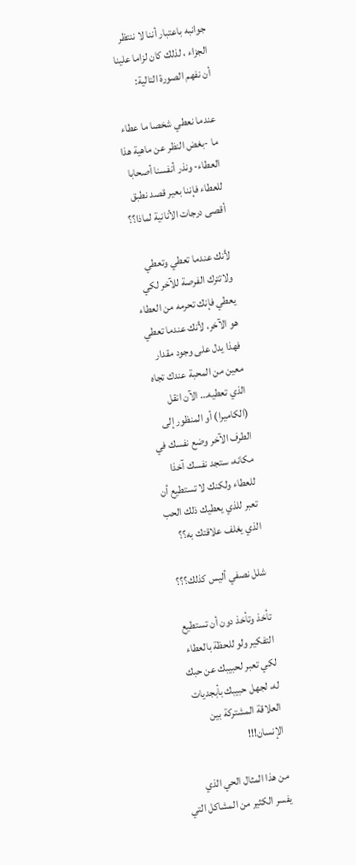جوانبه باعتبار أننا لا ننتظر الجزاء ، لذلك كان لزاما علينا أن نفهم الصورة التالية:

عندما نعطي شخصا ما عطاء ما -بغض النظر عن ماهية هذا العطاء- ونذر أنفسنا أصحابا للعطاء فإننا بعير قصد نطبق أقصى درجات الأنانية لماذا؟؟

لأنك عندما تعطي وتعطي ولاتترك الفرصة للآخر لكي يعطي فإنك تحرمه من العطاء هو الآخر، لأنك عندما تعطي فهذا يدل على وجود مقدار معين من المحبة عندك تجاه الذي تعطيه… الآن انقل (الكاميرا) أو المنظور إلى الطرف الآخر وضع نفسك في مكانه، ستجد نفسك آخذا للعطاء ولكنك لا تستطيع أن تعبر للذي يعطيك ذلك الحب الذي يغلف علاقتك به؟؟

شلل نصفي أليس كذلك؟؟؟

تأخذ وتأخذ دون أن تستطيع التفكير ولو للحظة بالعطاء لكي تعبر لحبيبك عن حبك له، لجهل حبيبك بأبجديات العلاقة المشتركة بين الإنسان!!!

من هذا المثال الحي الذي يفسر الكثير من المشاكل التي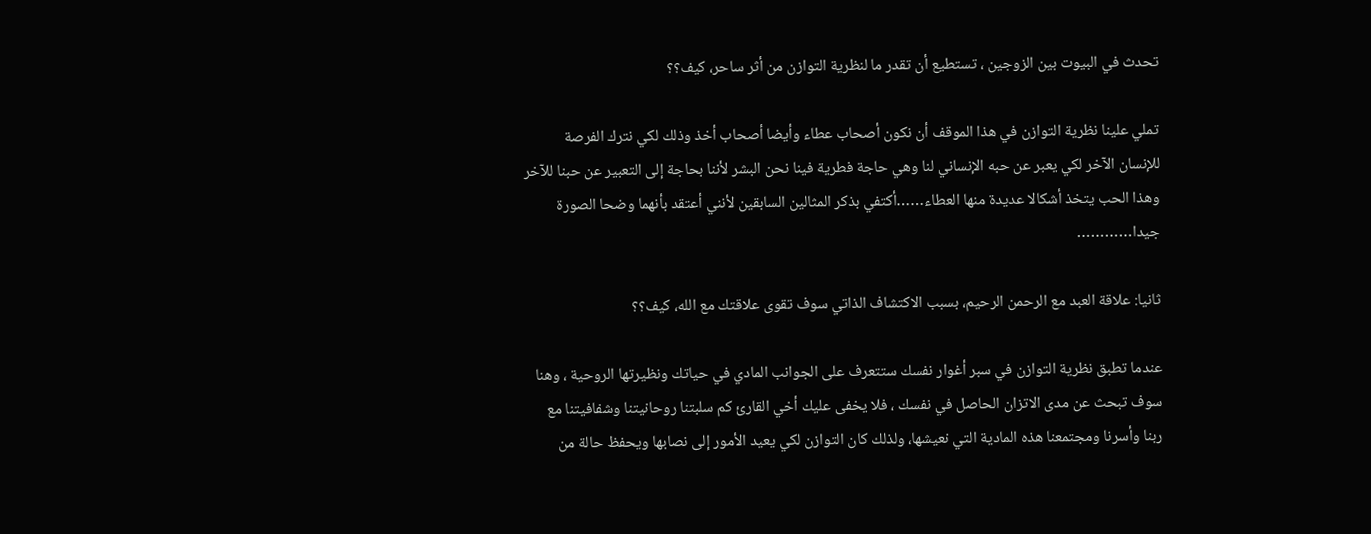تحدث في البيوت بين الزوجين ، تستطيع أن تقدر ما لنظرية التوازن من أثر ساحر، كيف؟؟

تملي علينا نظرية التوازن في هذا الموقف أن نكون أصحاب عطاء وأيضا أصحاب أخذ وذلك لكي نترك الفرصة للإنسان الآخر لكي يعبر عن حبه الإنساني لنا وهي حاجة فطرية فينا نحن البشر لأننا بحاجة إلى التعبير عن حبنا للآخر وهذا الحب يتخذ أشكالا عديدة منها العطاء……أكتفي بذكر المثالين السابقين لأنني أعتقد بأنهما وضحا الصورة جيدا…………

ثانيا: علاقة العبد مع الرحمن الرحيم، بسبب الاكتشاف الذاتي سوف تقوى علاقتك مع الله، كيف؟؟

عندما تطبق نظرية التوازن في سبر أغوار نفسك ستتعرف على الجوانب المادي في حياتك ونظيرتها الروحية ، وهنا سوف تبحث عن مدى الاتزان الحاصل في نفسك ، فلا يخفى عليك أخي القارئ كم سلبتنا روحانيتنا وشفافيتنا مع ربنا وأسرنا ومجتمعنا هذه المادية التي نعيشها، ولذلك كان التوازن لكي يعيد الأمور إلى نصابها ويحفظ حالة من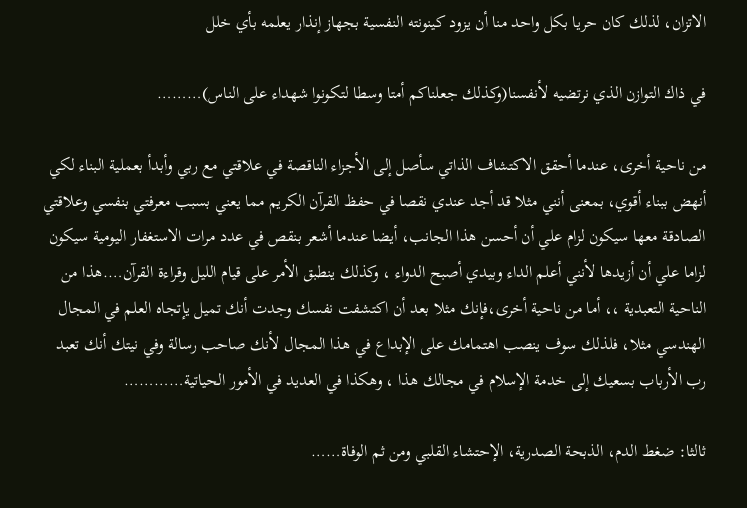الاتزان، لذلك كان حريا بكل واحد منا أن يزود كينونته النفسية بجهاز إنذار يعلمه بأي خلل

في ذاك التوازن الذي نرتضيه لأنفسنا(وكذلك جعلناكم أمتا وسطا لتكونوا شهداء على الناس)………

من ناحية أخرى، عندما أحقق الاكتشاف الذاتي سأصل إلى الأجزاء الناقصة في علاقتي مع ربي وأبدأ بعملية البناء لكي أنهض ببناء أقوي، بمعنى أنني مثلا قد أجد عندي نقصا في حفظ القرآن الكريم مما يعني بسبب معرفتي بنفسي وعلاقتي الصادقة معها سيكون لزام علي أن أحسن هذا الجانب، أيضا عندما أشعر بنقص في عدد مرات الاستغفار اليومية سيكون لزاما علي أن أزيدها لأنني أعلم الداء وبيدي أصبح الدواء ، وكذلك ينطبق الأمر على قيام الليل وقراءة القرآن….هذا من الناحية التعبدية ،، أما من ناحية أخرى،فإنك مثلا بعد أن اكتشفت نفسك وجدت أنك تميل يإتجاه العلم في المجال الهندسي مثلا، فلذلك سوف ينصب اهتمامك على الإبداع في هذا المجال لأنك صاحب رسالة وفي نيتك أنك تعبد رب الأرباب بسعيك إلى خدمة الإسلام في مجالك هذا ، وهكذا في العديد في الأمور الحياتية…………

ثالثا: ضغط الدم، الذبحة الصدرية، الإحتشاء القلبي ومن ثم الوفاة……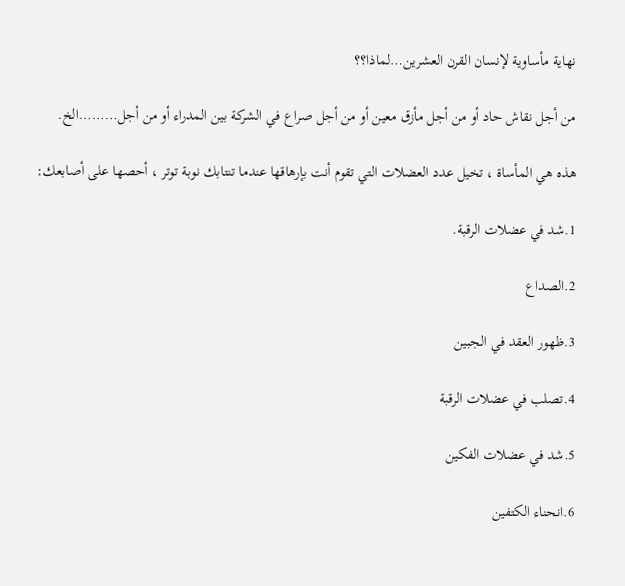نهاية مأساوية لإنسان القرن العشرين…لماذا؟؟

من أجل نقاش حاد أو من أجل مأزق معين أو من أجل صراع في الشركة بين المدراء أو من أجل………الخ.

هذه هي المأساة ، تخيل عدد العضلات التي تقوم أنت بإرهاقها عندما تنتابك نوبة توتر ، أحصها على أصابعك:

1.شد في عضلات الرقبة.

2.الصداع

3.ظهور العقد في الجبين

4.تصلب في عضلات الرقبة

5.شد في عضلات الفكين

6.انحناء الكتفين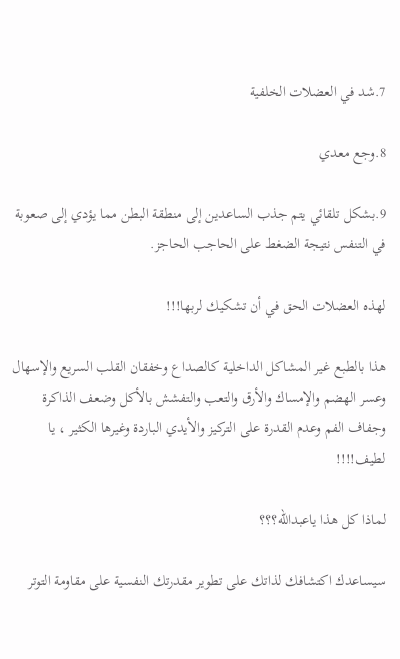7.شد في العضلات الخلفية

8.وجع معدي

9.بشكل تلقائي يتم جذب الساعدين إلى منطقة البطن مما يؤدي إلى صعوبة في التنفس نتيجة الضغط على الحاجب الحاجز.

لهذه العضلات الحق في أن تشكيك لربها!!!

هذا بالطبع غير المشاكل الداخلية كالصداع وخفقان القلب السريع والإسهال وعسر الهضم والإمساك والأرق والتعب والتفشش بالأكل وضعف الذاكرة وجفاف الفم وعدم القدرة على التركيز والأيدي الباردة وغيرها الكثير ، يا لطيف!!!!

لماذا كل هذا ياعبدالله؟؟؟

سيساعدك اكتشافك لذاتك على تطوير مقدرتك النفسية على مقاومة التوتر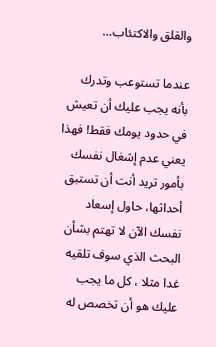والقلق والاكتئاب…

عندما تستوعب وتدرك بأنه يجب عليك أن تعيش في حدود يومك فقط! فهذا يعني عدم إشغال نفسك بأمور تريد أنت أن تستبق أحداثها، حاول إسعاد نفسك الآن لا تهتم بشأن البحث الذي سوف تلقيه غدا مثلا ، كل ما يجب عليك هو أن تخصص له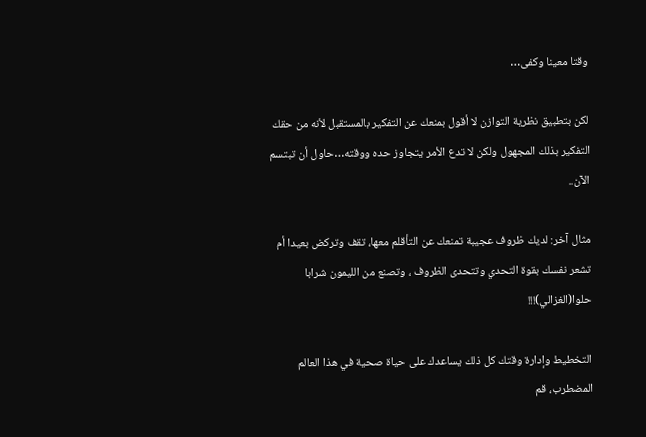وقتا معينا وكفى…

لكن بتطبيق نظرية التوازن لا أقول بمنعك عن التفكير بالمستقبل لأنه من حقك التفكير بذلك المجهول ولكن لا تدع الأمر يتجاوز حده ووقته…حاول أن تبتسم الآن..

مثال آخر: لديك ظروف عجيبة تمنعك عن التأقلم معها، تقف وتركض بعيدا أم تشعر نفسك بقوة التحدي وتتحدى الظروف ، وتصنع من الليمون شرابا حلوا(الغزالي)!!!

التخطيط وإدارة وقتك كل ذلك يساعدك على حياة صحية في هذا العالم المضطرب، قم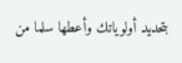بتحديد أولوياتك وأعطها سلما من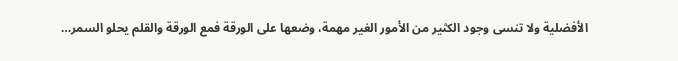الأفضلية ولا تنسى وجود الكثير من الأمور الغير مهمة، وضعها على الورقة فمع الورقة والقلم يحلو السمر…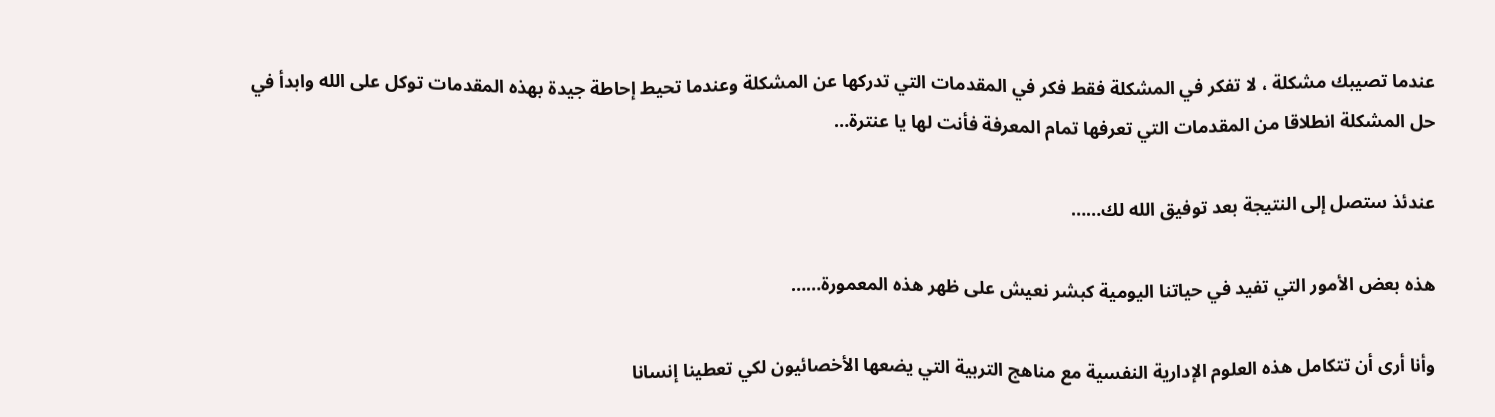عندما تصيبك مشكلة ، لا تفكر في المشكلة فقط فكر في المقدمات التي تدركها عن المشكلة وعندما تحيط إحاطة جيدة بهذه المقدمات توكل على الله وابدأ في حل المشكلة انطلاقا من المقدمات التي تعرفها تمام المعرفة فأنت لها يا عنترة…

عندئذ ستصل إلى النتيجة بعد توفيق الله لك……

هذه بعض الأمور التي تفيد في حياتنا اليومية كبشر نعيش على ظهر هذه المعمورة……

وأنا أرى أن تتكامل هذه العلوم الإدارية النفسية مع مناهج التربية التي يضعها الأخصائيون لكي تعطينا إنسانا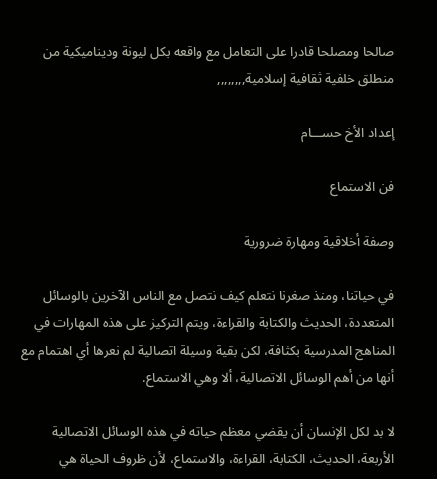صالحا ومصلحا قادرا على التعامل مع واقعه بكل ليونة وديناميكية من منطلق خلفية ثقافية إسلامية,,,,,,,,

إعداد الأخ حســـام

فن الاستماع

وصفة أخلاقية ومهارة ضرورية

في حياتنا، ومنذ صغرنا نتعلم كيف نتصل مع الناس الآخرين بالوسائل المتعددة، الحديث والكتابة والقراءة، ويتم التركيز على هذه المهارات في المناهج المدرسية بكثافة، لكن بقية وسيلة اتصالية لم نعرها أي اهتمام مع أنها من أهم الوسائل الاتصالية، ألا وهي الاستماع.

لا بد لكل الإنسان أن يقضي معظم حياته في هذه الوسائل الاتصالية الأربعة، الحديث، الكتابة، القراءة، والاستماع، لأن ظروف الحياة هي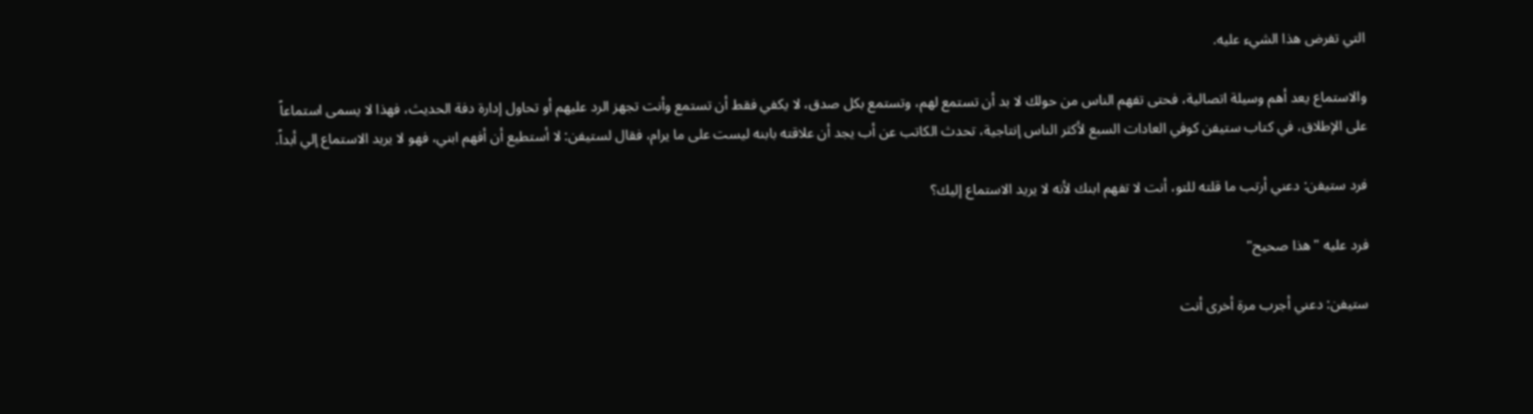التي تفرض هذا الشيء عليه.

والاستماع يعد أهم وسيلة اتصالية، فحتى تفهم الناس من حولك لا بد أن تستمع لهم، وتستمع بكل صدق، لا يكفي فقط أن تستمع وأنت تجهز الرد عليهم أو تحاول إدارة دفة الحديث، فهذا لا يسمى استماعاً على الإطلاق، في كتاب ستيفن كوفي العادات السبع لأكثر الناس إنتاجية، تحدث الكاتب عن أب يجد أن علاقته بابنه ليست على ما يرام، فقال لستيفن: لا أستطيع أن أفهم ابني، فهو لا يريد الاستماع إلي أبداً.

فرد ستيفن: دعني أرتب ما قلته للتو، أنت لا تفهم ابنك لأنه لا يريد الاستماع إليك؟

فرد عليه "هذا صحيح"

ستيفن: دعني أجرب مرة أخرى أنت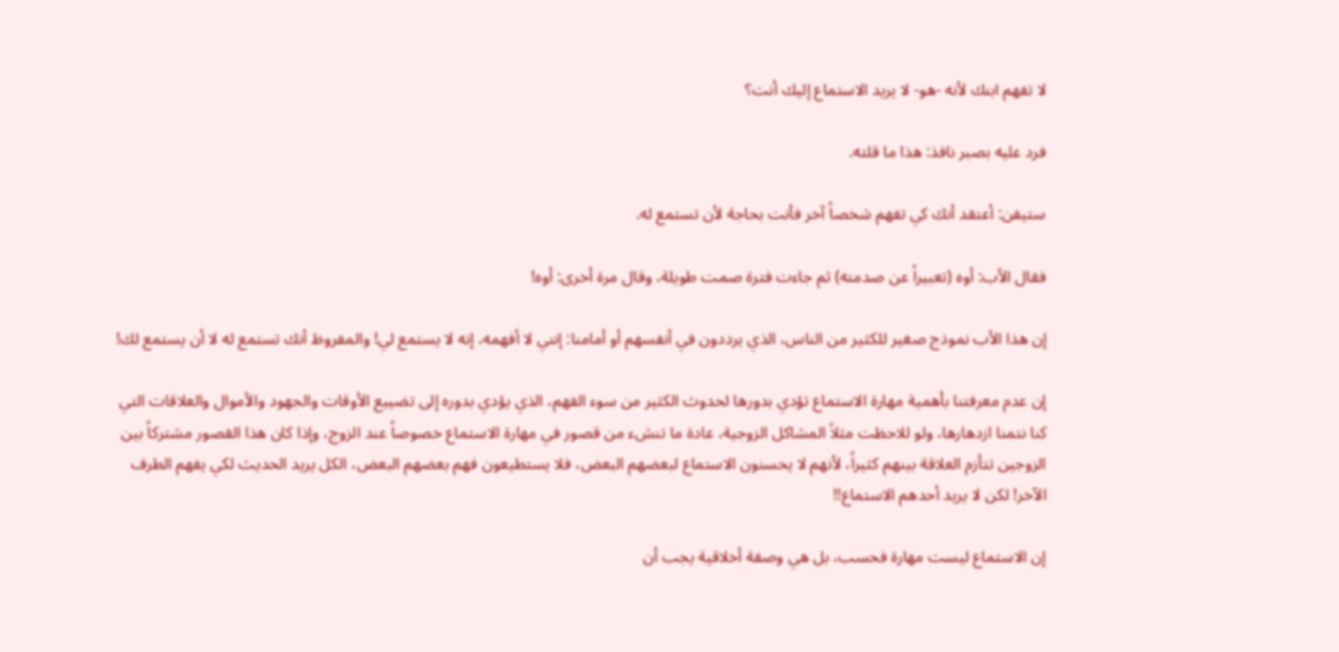لا تفهم ابنك لأنه -هو- لا يريد الاستماع إليك أنت؟

فرد عليه بصبر نافذ: هذا ما قلته.

ستيفن: أعتقد أنك كي تفهم شخصاً آخر فأنت بحاجة لأن تستمع له.

فقال الأب: أوه (تعبيراً عن صدمته) ثم جاءت فترة صمت طويلة، وقال مرة أخرى: أوه!

إن هذا الأب نموذج صغير للكثير من الناس، الذي يرددون في أنفسهم أو أمامنا: إنني لا أفهمه، إنه لا يستمع لي! والمفروظ أنك تستمع له لا أن يستمع لك!

إن عدم معرفتنا بأهمية مهارة الاستماع تؤدي بدورها لحدوث الكثير من سوء الفهم، الذي يؤدي بدوره إلى تضييع الأوقات والجهود والأموال والعلاقات التي كنا نتمنا ازدهارها، ولو للاحظت مثلاً المشاكل الزوجية، عادة ما تنشء من قصور في مهارة الاستماع خصوصاً عند الزوج، وإذا كان هذا القصور مشتركاً بين الزوجين تتأزم العلاقة بينهم كثيراً، لأنهم لا يحسنون الاستماع لبعضهم البعض، فلا يستطيعون فهم بعضهم البعض، الكل يريد الحديث لكي يفهم الطرف الآخر! لكن لا يريد أحدهم الاستماع!!

إن الاستماع ليست مهارة فحسب، بل هي وصفة أخلاقية يجب أن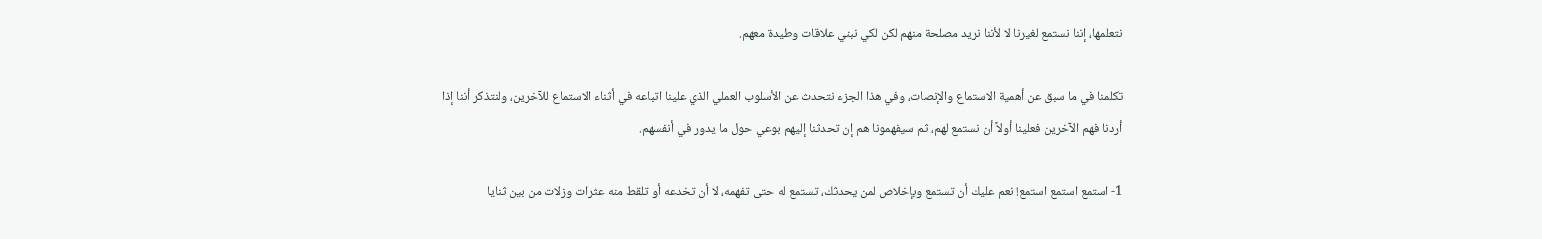نتعلمها، إننا نستمع لغيرنا لا لأننا نريد مصلحة منهم لكن لكي نبني علاقات وطيدة معهم.

تكلمنا في ما سبق عن أهمية الاستماع والإنصات، وفي هذا الجزء نتحدث عن الأسلوب العملي الذي علينا اتباعه في أثناء الاستماع للآخرين، ولنتذكر أننا إذا أردنا فهم الآخرين فعلينا أولاً أن نستمع لهم، ثم سيفهمونا هم إن تحدثنا إليهم بوعي حول ما يدور في أنفسهم.

1- استمع استمع استمع! نعم عليك أن تستمع وبإخلاص لمن يحدثك، تستمع له حتى تفهمه، لا أن تخدعه أو تلقط منه عثرات وزلات من بين ثنايا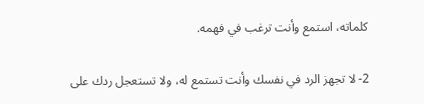كلماته، استمع وأنت ترغب في فهمه.

2- لا تجهز الرد في نفسك وأنت تستمع له، ولا تستعجل ردك على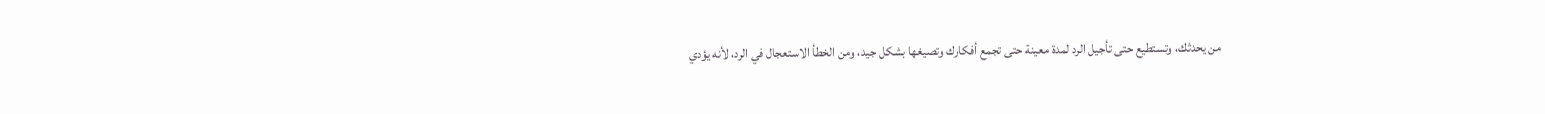من يحدثك، وتستطيع حتى تأجيل الرد لمدة معينة حتى تجمع أفكارك وتصيغها بشكل جيد، ومن الخطأ الاستعجال في الرد، لأنه يؤدي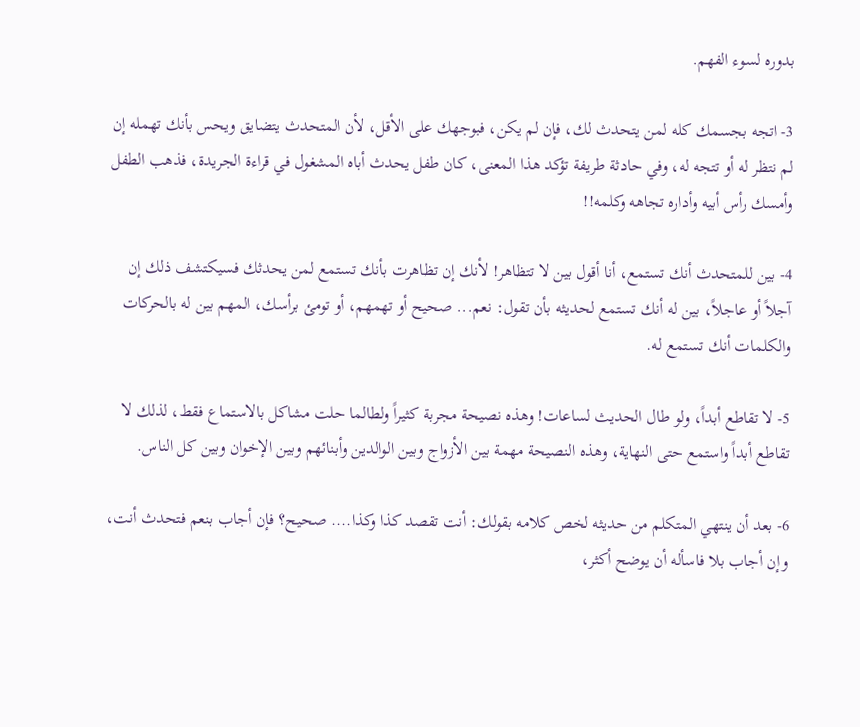بدوره لسوء الفهم.

3- اتجه بجسمك كله لمن يتحدث لك، فإن لم يكن، فبوجهك على الأقل، لأن المتحدث يتضايق ويحس بأنك تهمله إن لم نتظر له أو تتجه له، وفي حادثة طريفة تؤكد هذا المعنى، كان طفل يحدث أباه المشغول في قراءة الجريدة، فذهب الطفل وأمسك رأس أبيه وأداره تجاهه وكلمه!!

4- بين للمتحدث أنك تستمع، أنا أقول بين لا تتظاهر! لأنك إن تظاهرت بأنك تستمع لمن يحدثك فسيكتشف ذلك إن آجلاً أو عاجلاً، بين له أنك تستمع لحديثه بأن تقول: نعم... صحيح أو تهمهم، أو تومئ برأسك، المهم بين له بالحركات والكلمات أنك تستمع له.

5- لا تقاطع أبداً، ولو طال الحديث لساعات! وهذه نصيحة مجربة كثيراً ولطالما حلت مشاكل بالاستماع فقط، لذلك لا تقاطع أبداً واستمع حتى النهاية، وهذه النصيحة مهمة بين الأزواج وبين الوالدين وأبنائهم وبين الإخوان وبين كل الناس.

6- بعد أن ينتهي المتكلم من حديثه لخص كلامه بقولك: أنت تقصد كذا وكذا.... صحيح؟ فإن أجاب بنعم فتحدث أنت، وإن أجاب بلا فاسأله أن يوضح أكثر،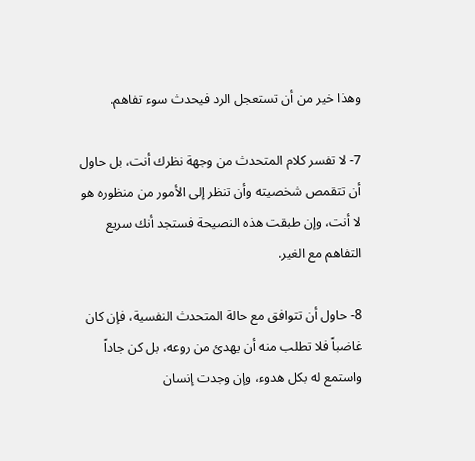وهذا خير من أن تستعجل الرد فيحدث سوء تفاهم.

7- لا تفسر كلام المتحدث من وجهة نظرك أنت، بل حاول أن تتقمص شخصيته وأن تنظر إلى الأمور من منظوره هو لا أنت، وإن طبقت هذه النصيحة فستجد أنك سريع التفاهم مع الغير.

8- حاول أن تتوافق مع حالة المتحدث النفسية، فإن كان غاضباً فلا تطلب منه أن يهدئ من روعه، بل كن جاداً واستمع له بكل هدوء، وإن وجدت إنسان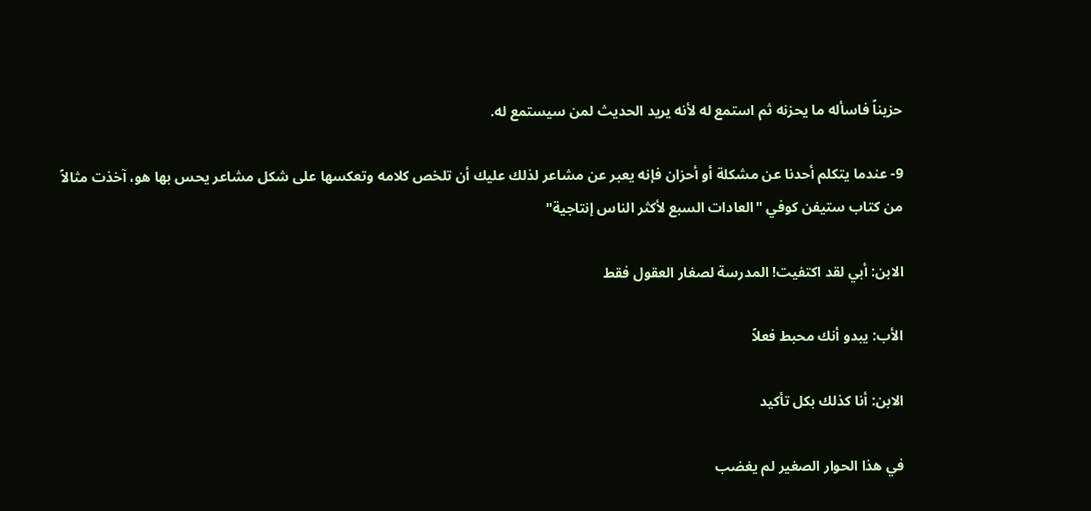حزيناً فاسأله ما يحزنه ثم استمع له لأنه يريد الحديث لمن سيستمع له.

9- عندما يتكلم أحدنا عن مشكلة أو أحزان فإنه يعبر عن مشاعر لذلك عليك أن تلخص كلامه وتعكسها على شكل مشاعر يحس بها هو، آخذت مثالاً من كتاب ستيفن كوفي "العادات السبع لأكثر الناس إنتاجية"

الابن: أبي لقد اكتفيت! المدرسة لصغار العقول فقط

الأب: يبدو أنك محبط فعلاً

الابن: أنا كذلك بكل تأكيد

في هذا الحوار الصغير لم يغضب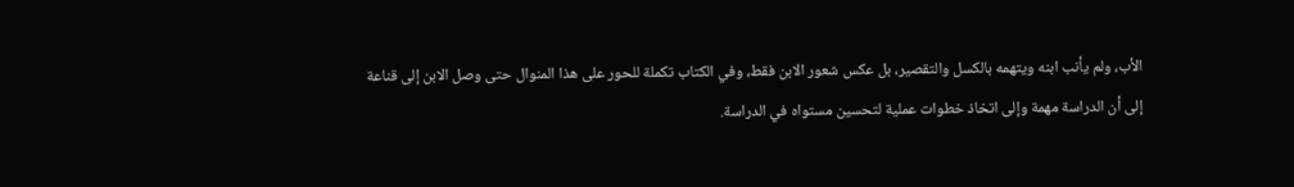الأب، ولم يأنب ابنه ويتهمه بالكسل والتقصير، بل عكس شعور الابن فقط، وفي الكتاب تكملة للحور على هذا المنوال حتى وصل الابن إلى قناعة إلى أن الدراسة مهمة وإلى اتخاذ خطوات عملية لتحسين مستواه في الدراسة.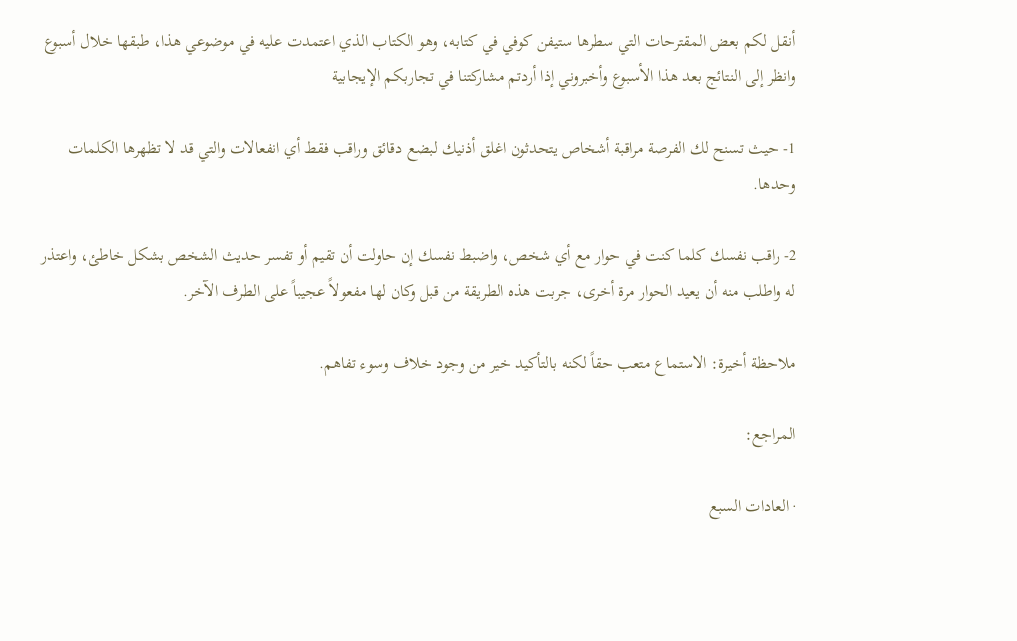أنقل لكم بعض المقترحات التي سطرها ستيفن كوفي في كتابه، وهو الكتاب الذي اعتمدت عليه في موضوعي هذا، طبقها خلال أسبوع وانظر إلى النتائج بعد هذا الأسبوع وأخبروني إذا أردتم مشاركتنا في تجاربكم الإيجابية

1- حيث تسنح لك الفرصة مراقبة أشخاص يتحدثون اغلق أذنيك لبضع دقائق وراقب فقط أي انفعالات والتي قد لا تظهرها الكلمات وحدها.

2- راقب نفسك كلما كنت في حوار مع أي شخص، واضبط نفسك إن حاولت أن تقيم أو تفسر حديث الشخص بشكل خاطئ، واعتذر له واطلب منه أن يعيد الحوار مرة أخرى، جربت هذه الطريقة من قبل وكان لها مفعولاً عجيباً على الطرف الآخر.

ملاحظة أخيرة: الاستماع متعب حقاً لكنه بالتأكيد خير من وجود خلاف وسوء تفاهم.

المراجع:

· العادات السبع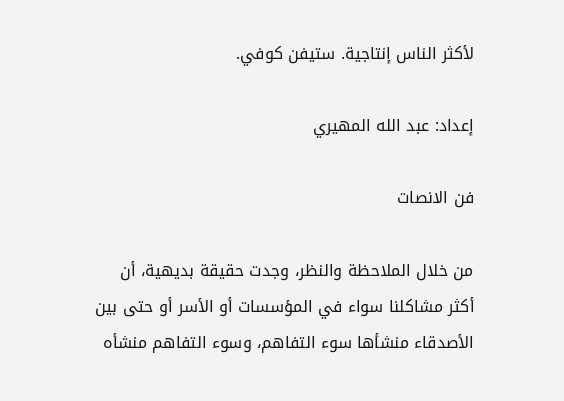لأكثر الناس إنتاجية. ستيفن كوفي.

إعداد: عبد الله المهيري

فن الانصات

من خلال الملاحظة والنظر، وجدت حقيقة بديهية، أن أكثر مشاكلنا سواء في المؤسسات أو الأسر أو حتى بين الأصدقاء منشأها سوء التفاهم، وسوء التفاهم منشأه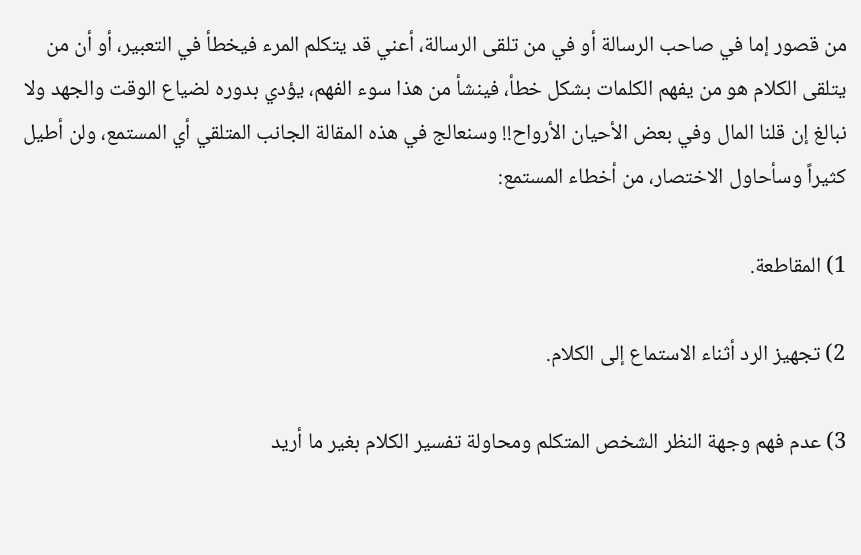من قصور إما في صاحب الرسالة أو في من تلقى الرسالة، أعني قد يتكلم المرء فيخطأ في التعبير، أو أن من يتلقى الكلام هو من يفهم الكلمات بشكل خطأ، فينشأ من هذا سوء الفهم، يؤدي بدوره لضياع الوقت والجهد ولا نبالغ إن قلنا المال وفي بعض الأحيان الأرواح!! وسنعالج في هذه المقالة الجانب المتلقي أي المستمع، ولن أطيل كثيراً وسأحاول الاختصار، من أخطاء المستمع:

1) المقاطعة.

2) تجهيز الرد أثناء الاستماع إلى الكلام.

3) عدم فهم وجهة النظر الشخص المتكلم ومحاولة تفسير الكلام بغير ما أريد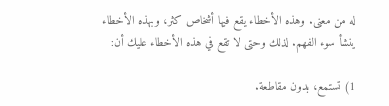له من معنى. وهذه الأخطاء يقع فيها أشخاص كثر، وبهذه الأخطاء ينشأ سوء الفهم. لذلك وحتى لا تقع في هذه الأخطاء عليك أن:

1) تستمع، بدون مقاطعة.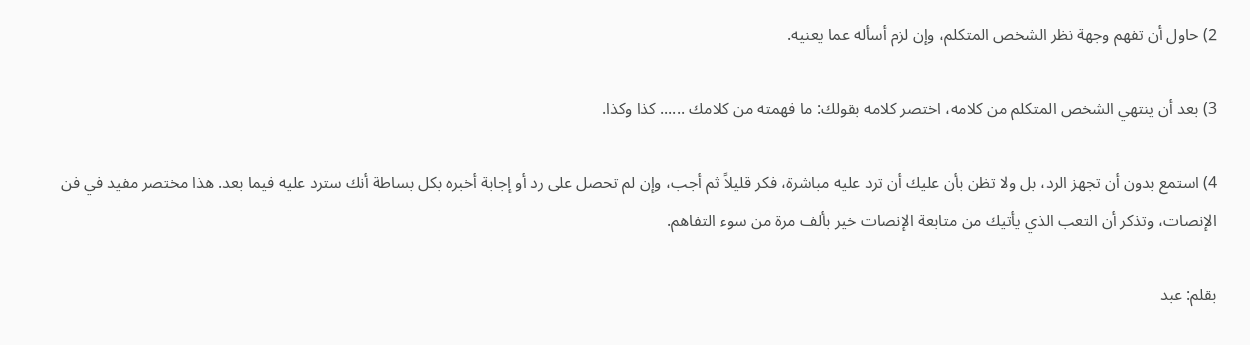2) حاول أن تفهم وجهة نظر الشخص المتكلم، وإن لزم أسأله عما يعنيه.

3) بعد أن ينتهي الشخص المتكلم من كلامه، اختصر كلامه بقولك: ما فهمته من كلامك ...... كذا وكذا.

4) استمع بدون أن تجهز الرد، بل ولا تظن بأن عليك أن ترد عليه مباشرة، فكر قليلاً ثم أجب، وإن لم تحصل على رد أو إجابة أخبره بكل بساطة أنك سترد عليه فيما بعد. هذا مختصر مفيد في فن الإنصات، وتذكر أن التعب الذي يأتيك من متابعة الإنصات خير بألف مرة من سوء التفاهم.

بقلم: عبد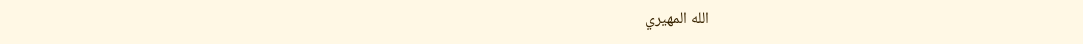الله المهيري